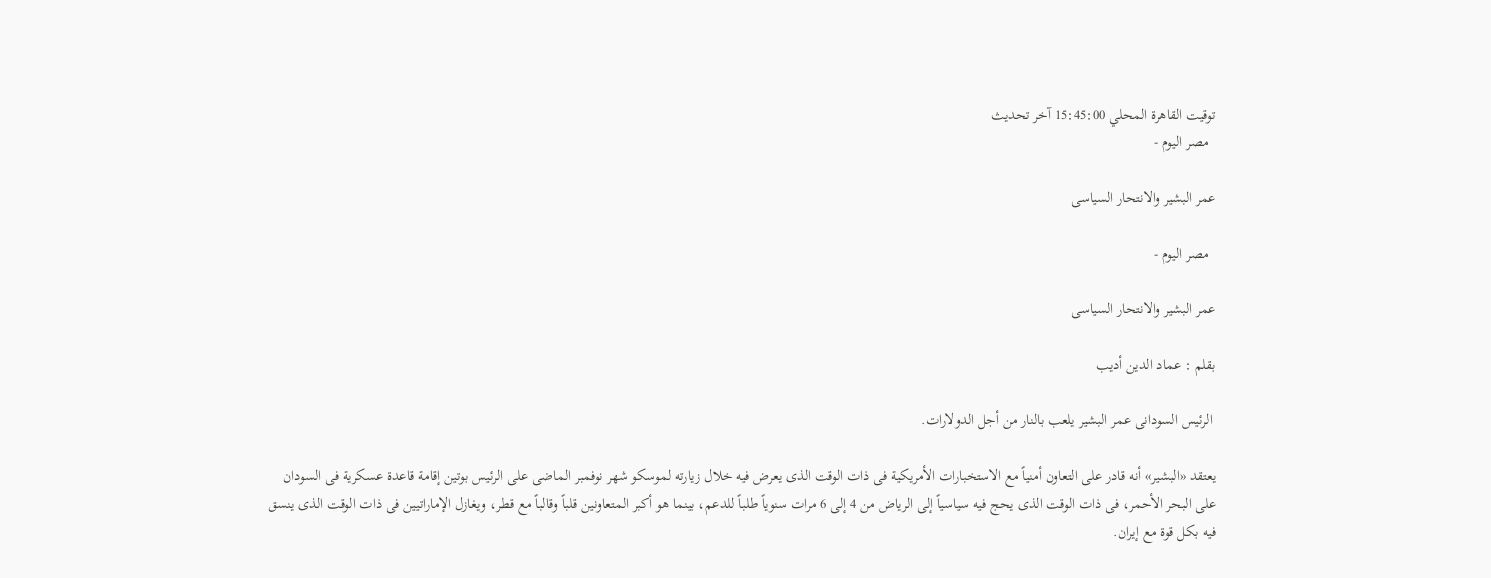توقيت القاهرة المحلي 15:45:00 آخر تحديث
  مصر اليوم -

عمر البشير والانتحار السياسى

  مصر اليوم -

عمر البشير والانتحار السياسى

بقلم : عماد الدين أديب

 الرئيس السودانى عمر البشير يلعب بالنار من أجل الدولارات.

يعتقد «البشير» أنه قادر على التعاون أمنياً مع الاستخبارات الأمريكية فى ذات الوقت الذى يعرض فيه خلال زيارته لموسكو شهر نوفمبر الماضى على الرئيس بوتين إقامة قاعدة عسكرية فى السودان على البحر الأحمر، فى ذات الوقت الذى يحج فيه سياسياً إلى الرياض من 4 إلى 6 مرات سنوياً طلباً للدعم، بينما هو أكبر المتعاونين قلباً وقالباً مع قطر، ويغازل الإماراتيين فى ذات الوقت الذى ينسق فيه بكل قوة مع إيران.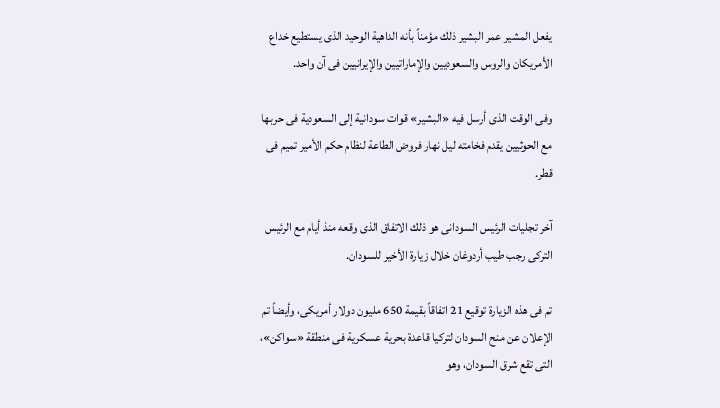يفعل المشير عمر البشير ذلك مؤمناً بأنه الداهية الوحيد الذى يستطيع خداع الأمريكان والروس والسعوديين والإماراتيين والإيرانيين فى آن واحد.

وفى الوقت الذى أرسل فيه «البشير» قوات سودانية إلى السعودية فى حربها مع الحوثيين يقدم فخامته ليل نهار فروض الطاعة لنظام حكم الأمير تميم فى قطر.

آخر تجليات الرئيس السودانى هو ذلك الاتفاق الذى وقعه منذ أيام مع الرئيس التركى رجب طيب أردوغان خلال زيارة الأخير للسودان.

تم فى هذه الزيارة توقيع 21 اتفاقاً بقيمة 650 مليون دولار أمريكى، وأيضاً تم الإعلان عن منح السودان لتركيا قاعدة بحرية عسكرية فى منطقة «سواكن»، التى تقع شرق السودان، وهو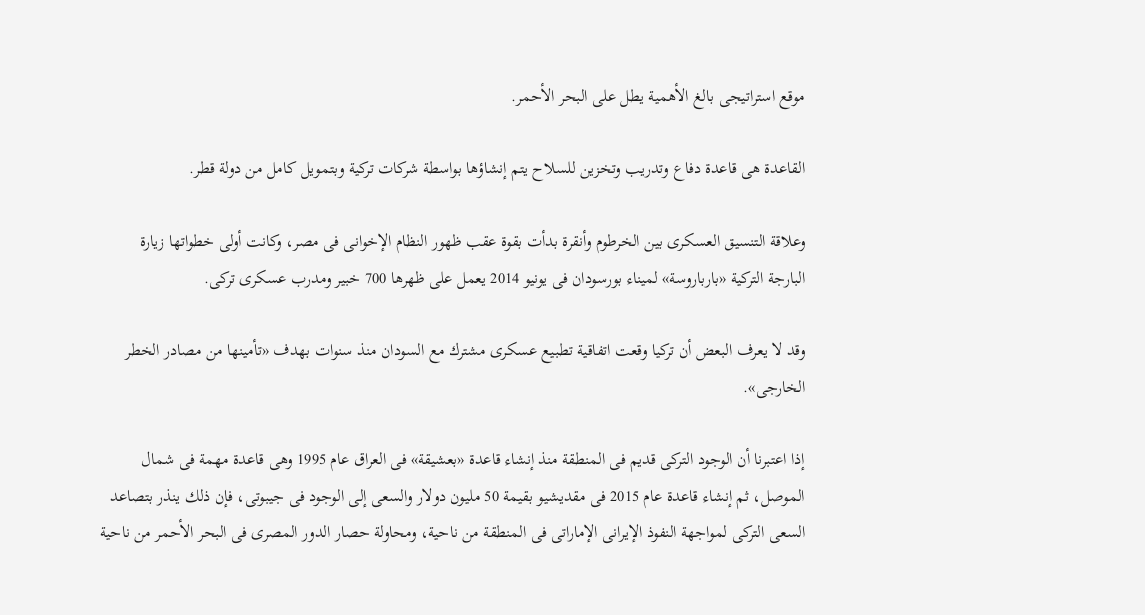موقع استراتيجى بالغ الأهمية يطل على البحر الأحمر.

القاعدة هى قاعدة دفاع وتدريب وتخزين للسلاح يتم إنشاؤها بواسطة شركات تركية وبتمويل كامل من دولة قطر.

وعلاقة التنسيق العسكرى بين الخرطوم وأنقرة بدأت بقوة عقب ظهور النظام الإخوانى فى مصر، وكانت أولى خطواتها زيارة البارجة التركية «بارباروسة» لميناء بورسودان فى يونيو 2014 يعمل على ظهرها 700 خبير ومدرب عسكرى تركى.

وقد لا يعرف البعض أن تركيا وقعت اتفاقية تطبيع عسكرى مشترك مع السودان منذ سنوات بهدف «تأمينها من مصادر الخطر الخارجى».

إذا اعتبرنا أن الوجود التركى قديم فى المنطقة منذ إنشاء قاعدة «بعشيقة» فى العراق عام 1995 وهى قاعدة مهمة فى شمال الموصل، ثم إنشاء قاعدة عام 2015 فى مقديشيو بقيمة 50 مليون دولار والسعى إلى الوجود فى جيبوتى، فإن ذلك ينذر بتصاعد السعى التركى لمواجهة النفوذ الإيرانى الإماراتى فى المنطقة من ناحية، ومحاولة حصار الدور المصرى فى البحر الأحمر من ناحية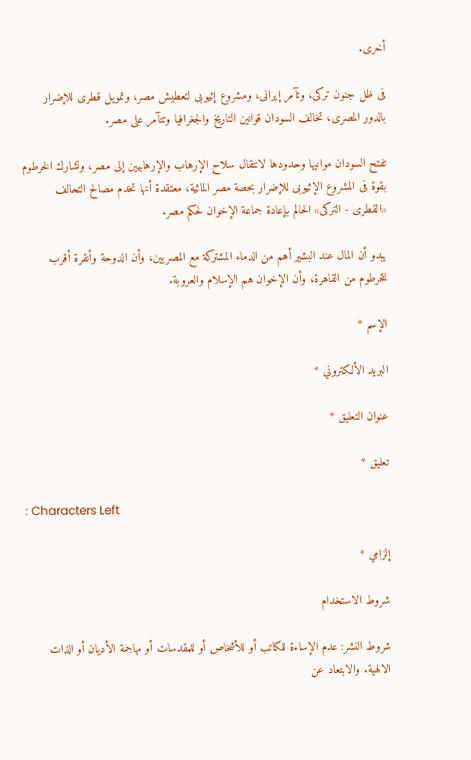أخرى.

فى ظل جنون تركى، وتآمر إيرانى، ومشروع إثيوبى لتعطيش مصر، وتمويل قطرى للإضرار بالدور المصرى، تخالف السودان قوانين التاريخ والجغرافيا وتتآمر على مصر.

تفتح السودان موانيها وحدودها لانتقال سلاح الإرهاب والإرهابيين إلى مصر، وتشارك الخرطوم بقوة فى المشروع الإثيوبى للإضرار بحصة مصر المائية، معتقدة أنها تخدم مصالح التحالف «القطرى - التركى» الحالم بإعادة جماعة الإخوان لحكم مصر.

يبدو أن المال عند البشير أهم من الدماء المشتركة مع المصريين، وأن الدوحة وأنقرة أقرب للخرطوم من القاهرة، وأن الإخوان هم الإسلام والعروبة.

الإسم *

البريد الألكتروني *

عنوان التعليق *

تعليق *

: Characters Left

إلزامي *

شروط الاستخدام

شروط النشر: عدم الإساءة للكاتب أو للأشخاص أو للمقدسات أو مهاجمة الأديان أو الذات الالهية. والابتعاد عن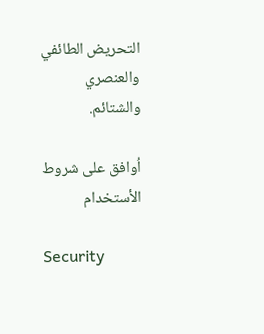التحريض الطائفي والعنصري والشتائم.

اُوافق على شروط الأستخدام

Security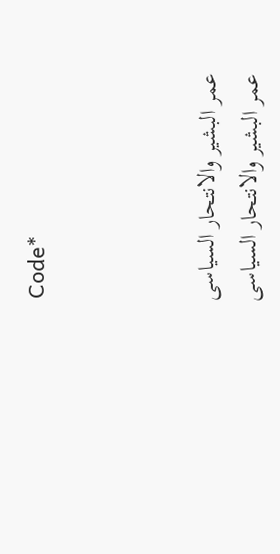Code*



عمر البشير والانتحار السياسى عمر البشير والانتحار السياسى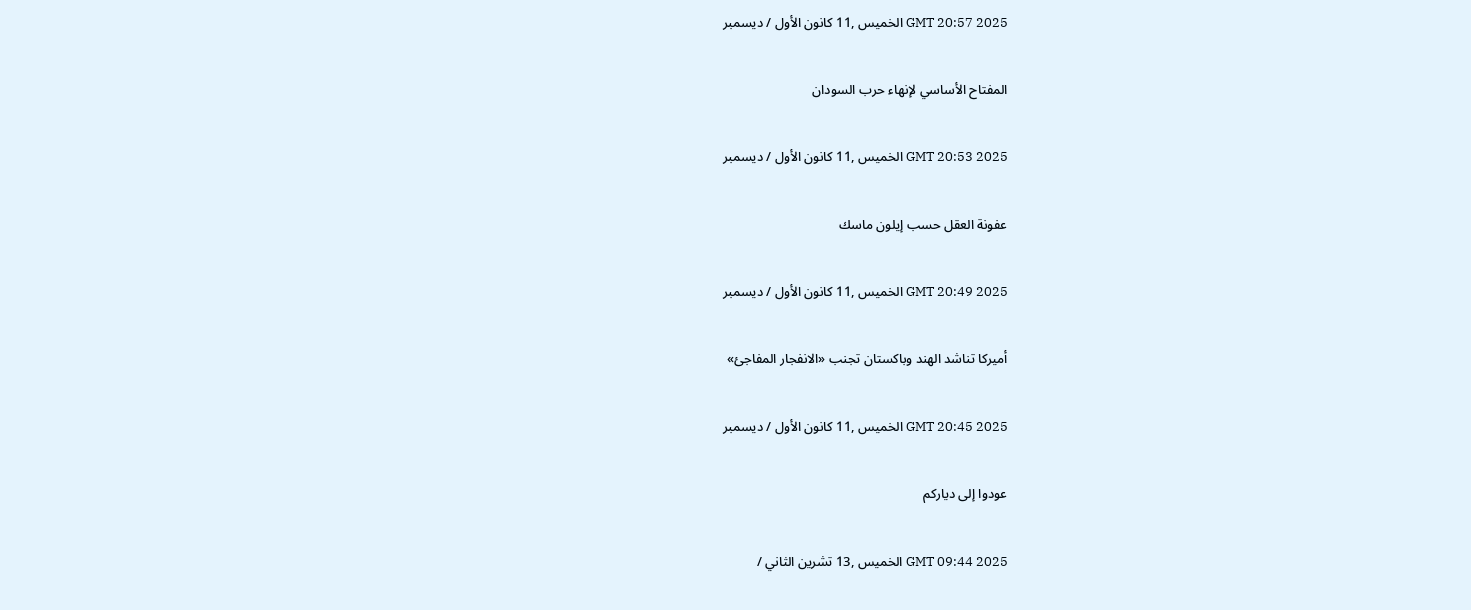GMT 20:57 2025 الخميس ,11 كانون الأول / ديسمبر

المفتاح الأساسي لإنهاء حرب السودان

GMT 20:53 2025 الخميس ,11 كانون الأول / ديسمبر

عفونة العقل حسب إيلون ماسك

GMT 20:49 2025 الخميس ,11 كانون الأول / ديسمبر

أميركا تناشد الهند وباكستان تجنب «الانفجار المفاجئ»

GMT 20:45 2025 الخميس ,11 كانون الأول / ديسمبر

عودوا إلى دياركم

GMT 09:44 2025 الخميس ,13 تشرين الثاني /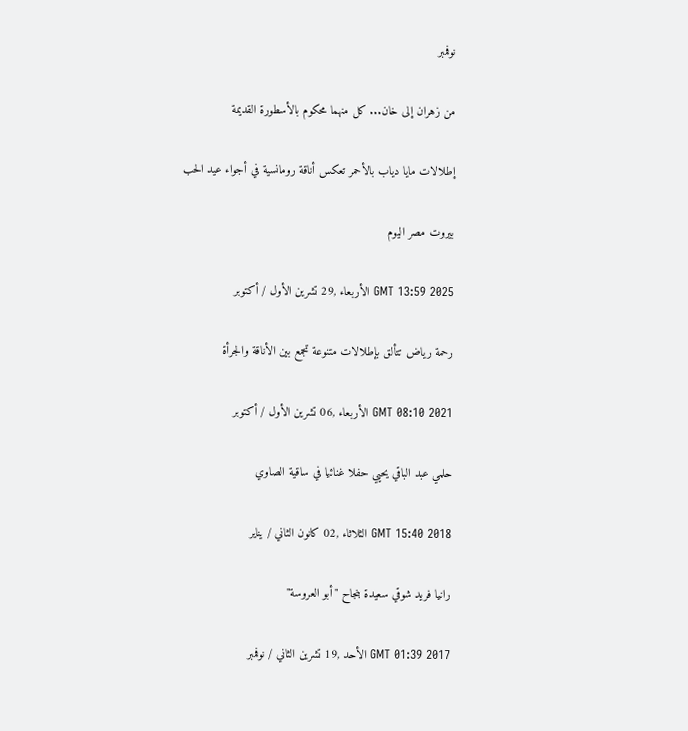نوفمبر

من زهران إلى خان... كل منهما محكوم بالأسطورة القديمة

إطلالات مايا دياب بالأحمر تعكس أناقة رومانسية في أجواء عيد الحب

بيروت مصر اليوم

GMT 13:59 2025 الأربعاء ,29 تشرين الأول / أكتوبر

رحمة رياض تتألق بإطلالات متنوعة تجمع بين الأناقة والجرأة

GMT 08:10 2021 الأربعاء ,06 تشرين الأول / أكتوبر

حلمي عبد الباقي يحيي حفلا غنائيا في ساقية الصاوي

GMT 15:40 2018 الثلاثاء ,02 كانون الثاني / يناير

رانيا فريد شوقي سعيدة بنجاح "أبو العروسة"

GMT 01:39 2017 الأحد ,19 تشرين الثاني / نوفمبر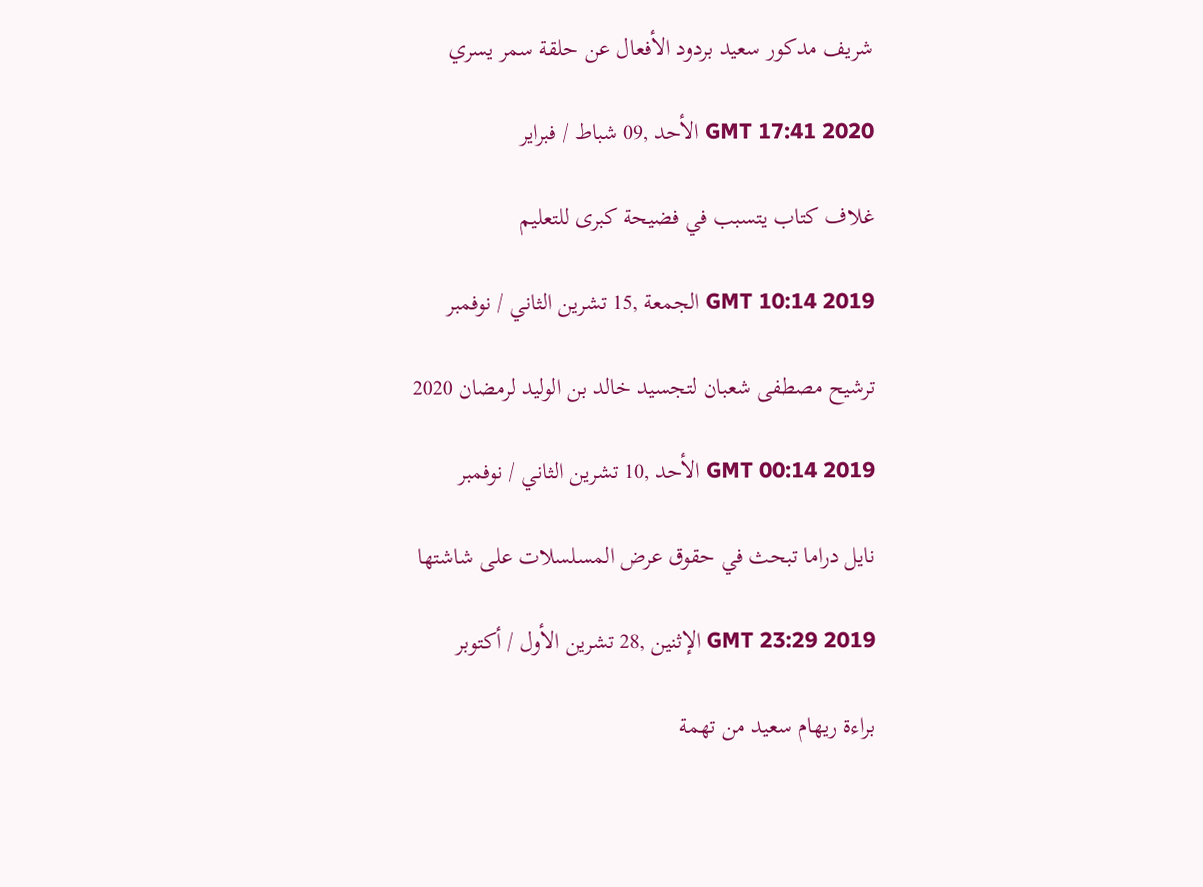شريف مدكور سعيد بردود الأفعال عن حلقة سمر يسري

GMT 17:41 2020 الأحد ,09 شباط / فبراير

غلاف كتاب يتسبب في فضيحة كبرى للتعليم

GMT 10:14 2019 الجمعة ,15 تشرين الثاني / نوفمبر

ترشيح مصطفى شعبان لتجسيد خالد بن الوليد لرمضان 2020

GMT 00:14 2019 الأحد ,10 تشرين الثاني / نوفمبر

نايل دراما تبحث في حقوق عرض المسلسلات على شاشتها

GMT 23:29 2019 الإثنين ,28 تشرين الأول / أكتوبر

براءة ريهام سعيد من تهمة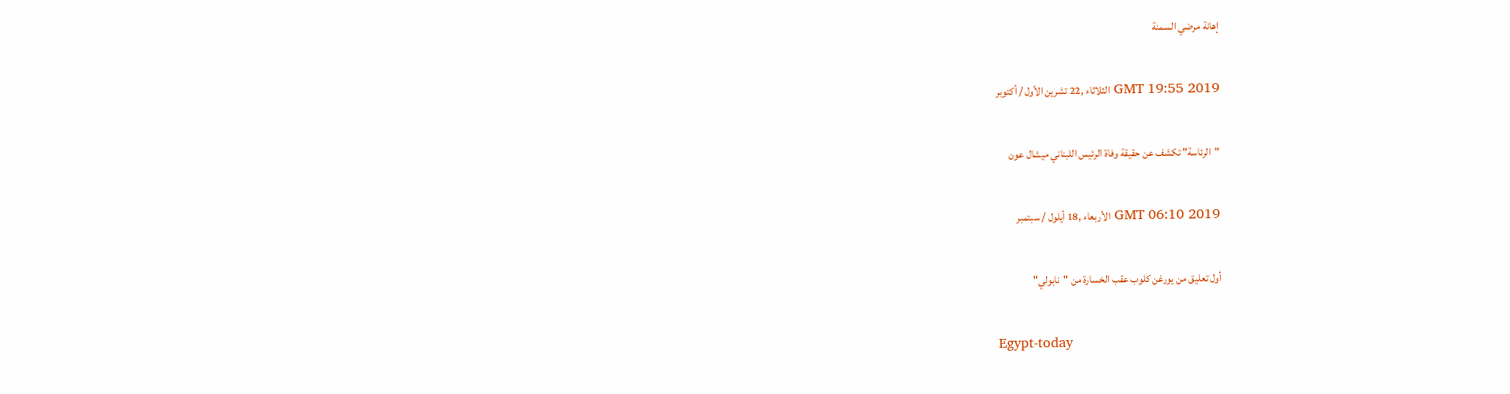إهانة مرضي السمنة

GMT 19:55 2019 الثلاثاء ,22 تشرين الأول / أكتوبر

"الرئاسة" تكشف عن حقيقة وفاة الرئيس اللبناني ميشال عون

GMT 06:10 2019 الأربعاء ,18 أيلول / سبتمبر

أول تعليق من يورغن كلوب عقب الخسارة من "نابولي"

Egypt-today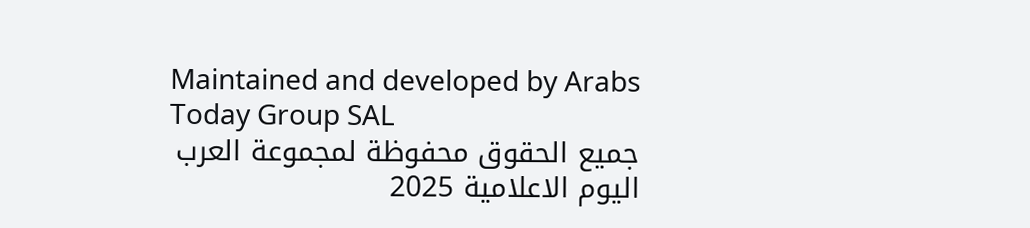Maintained and developed by Arabs Today Group SAL
جميع الحقوق محفوظة لمجموعة العرب اليوم الاعلامية 2025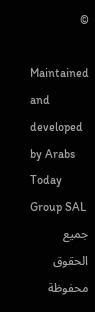©

Maintained and developed by Arabs Today Group SAL
جميع الحقوق محفوظة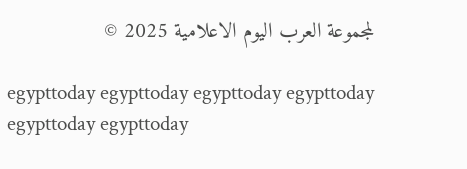لمجموعة العرب اليوم الاعلامية 2025 ©

egypttoday egypttoday egypttoday egypttoday
egypttoday egypttoday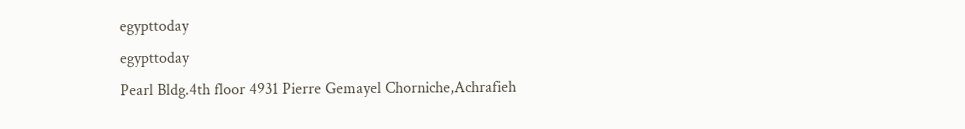egypttoday
egypttoday
Pearl Bldg.4th floor 4931 Pierre Gemayel Chorniche,Achrafieh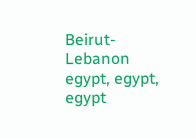Beirut- Lebanon
egypt, egypt, egypt